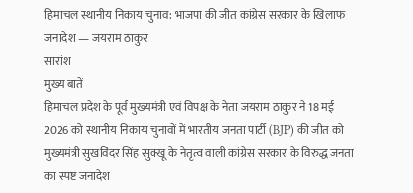हिमाचल स्थानीय निकाय चुनाव: भाजपा की जीत कांग्रेस सरकार के खिलाफ जनादेश — जयराम ठाकुर
सारांश
मुख्य बातें
हिमाचल प्रदेश के पूर्व मुख्यमंत्री एवं विपक्ष के नेता जयराम ठाकुर ने 18 मई 2026 को स्थानीय निकाय चुनावों में भारतीय जनता पार्टी (BJP) की जीत को मुख्यमंत्री सुखविंदर सिंह सुक्खू के नेतृत्व वाली कांग्रेस सरकार के विरुद्ध जनता का स्पष्ट जनादेश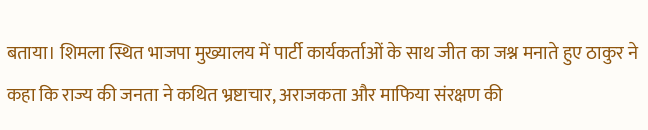बताया। शिमला स्थित भाजपा मुख्यालय में पार्टी कार्यकर्ताओं के साथ जीत का जश्न मनाते हुए ठाकुर ने कहा कि राज्य की जनता ने कथित भ्रष्टाचार, अराजकता और माफिया संरक्षण की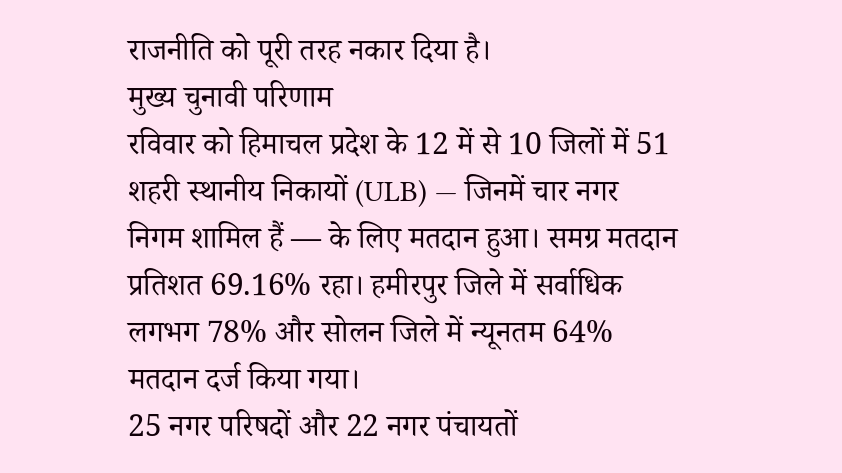राजनीति को पूरी तरह नकार दिया है।
मुख्य चुनावी परिणाम
रविवार को हिमाचल प्रदेश के 12 में से 10 जिलों में 51 शहरी स्थानीय निकायों (ULB) — जिनमें चार नगर निगम शामिल हैं — के लिए मतदान हुआ। समग्र मतदान प्रतिशत 69.16% रहा। हमीरपुर जिले में सर्वाधिक लगभग 78% और सोलन जिले में न्यूनतम 64% मतदान दर्ज किया गया।
25 नगर परिषदों और 22 नगर पंचायतों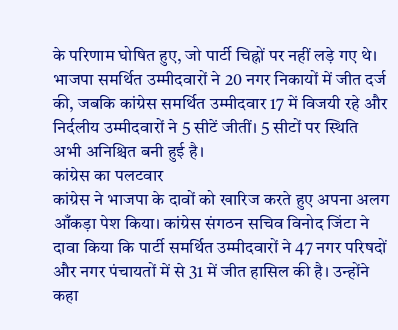के परिणाम घोषित हुए, जो पार्टी चिह्नों पर नहीं लड़े गए थे। भाजपा समर्थित उम्मीदवारों ने 20 नगर निकायों में जीत दर्ज की, जबकि कांग्रेस समर्थित उम्मीदवार 17 में विजयी रहे और निर्दलीय उम्मीदवारों ने 5 सीटें जीतीं। 5 सीटों पर स्थिति अभी अनिश्चित बनी हुई है।
कांग्रेस का पलटवार
कांग्रेस ने भाजपा के दावों को खारिज करते हुए अपना अलग आँकड़ा पेश किया। कांग्रेस संगठन सचिव विनोद जिंटा ने दावा किया कि पार्टी समर्थित उम्मीदवारों ने 47 नगर परिषदों और नगर पंचायतों में से 31 में जीत हासिल की है। उन्होंने कहा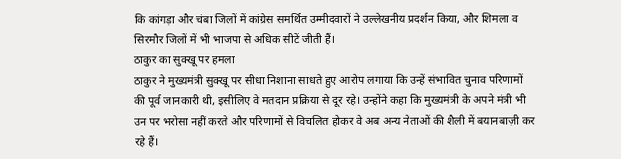कि कांगड़ा और चंबा जिलों में कांग्रेस समर्थित उम्मीदवारों ने उल्लेखनीय प्रदर्शन किया, और शिमला व सिरमौर जिलों में भी भाजपा से अधिक सीटें जीती हैं।
ठाकुर का सुक्खू पर हमला
ठाकुर ने मुख्यमंत्री सुक्खू पर सीधा निशाना साधते हुए आरोप लगाया कि उन्हें संभावित चुनाव परिणामों की पूर्व जानकारी थी, इसीलिए वे मतदान प्रक्रिया से दूर रहे। उन्होंने कहा कि मुख्यमंत्री के अपने मंत्री भी उन पर भरोसा नहीं करते और परिणामों से विचलित होकर वे अब अन्य नेताओं की शैली में बयानबाज़ी कर रहे हैं।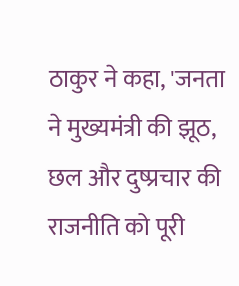ठाकुर ने कहा, 'जनता ने मुख्यमंत्री की झूठ, छल और दुष्प्रचार की राजनीति को पूरी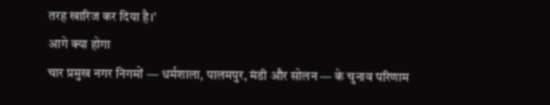तरह खारिज कर दिया है।'
आगे क्या होगा
चार प्रमुख नगर निगमों — धर्मशाला, पालमपुर, मंडी और सोलन — के चुनाव परिणाम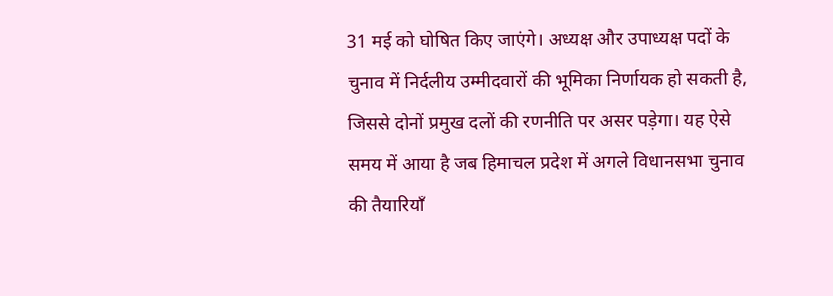31 मई को घोषित किए जाएंगे। अध्यक्ष और उपाध्यक्ष पदों के चुनाव में निर्दलीय उम्मीदवारों की भूमिका निर्णायक हो सकती है, जिससे दोनों प्रमुख दलों की रणनीति पर असर पड़ेगा। यह ऐसे समय में आया है जब हिमाचल प्रदेश में अगले विधानसभा चुनाव की तैयारियाँ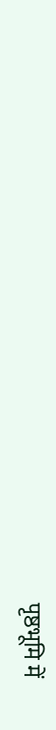पृष्ठभूमि में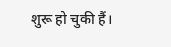शुरू हो चुकी हैं।